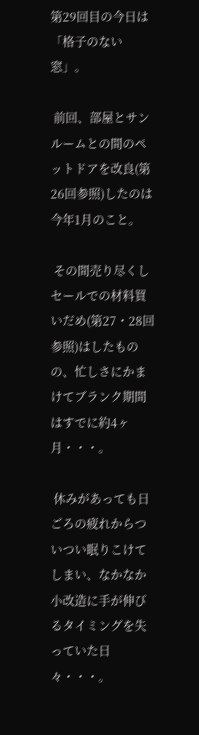第29回目の今日は「格子のない窓」。

 前回、部屋とサンルームとの間のペットドアを改良(第26回参照)したのは今年1月のこと。

 その間売り尽くしセールでの材料買いだめ(第27・28回参照)はしたものの、忙しさにかまけてブランク期間はすでに約4ヶ月・・・。

 休みがあっても日ごろの疲れからついつい眠りこけてしまい、なかなか小改造に手が伸びるタイミングを失っていた日々・・・。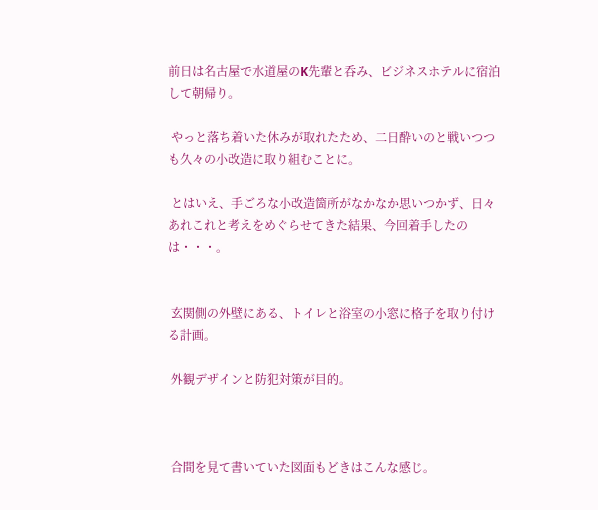前日は名古屋で水道屋のK先輩と呑み、ビジネスホテルに宿泊して朝帰り。

 やっと落ち着いた休みが取れたため、二日酔いのと戦いつつも久々の小改造に取り組むことに。

 とはいえ、手ごろな小改造箇所がなかなか思いつかず、日々あれこれと考えをめぐらせてきた結果、今回着手したのは・・・。


 玄関側の外壁にある、トイレと浴室の小窓に格子を取り付ける計画。

 外観デザインと防犯対策が目的。



 合間を見て書いていた図面もどきはこんな感じ。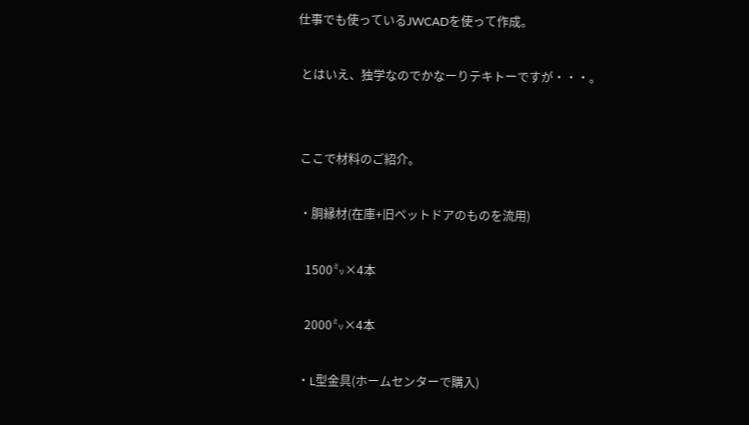仕事でも使っているJWCADを使って作成。

 とはいえ、独学なのでかなーりテキトーですが・・・。


 ここで材料のご紹介。

 ・胴縁材(在庫+旧ペットドアのものを流用)

   1500㍉×4本

   2000㍉×4本

 ・L型金具(ホームセンターで購入)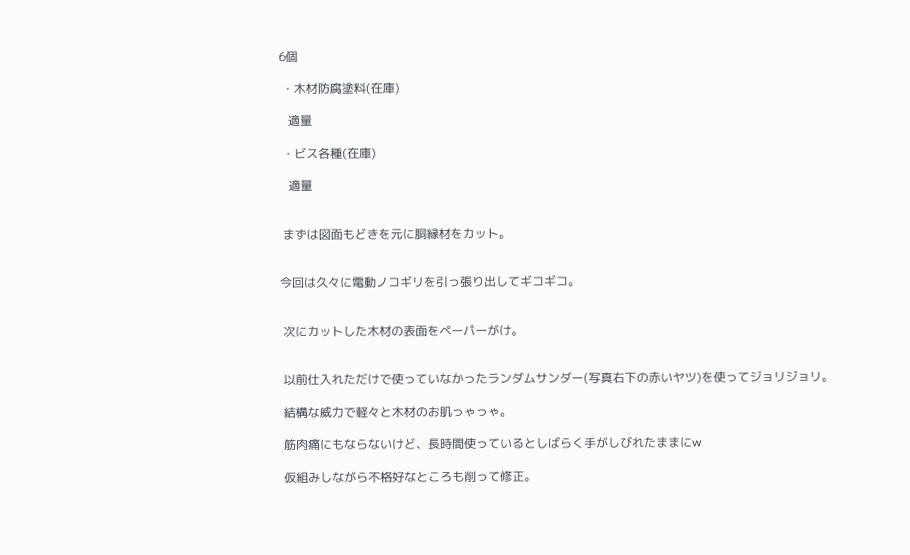6個

 ・木材防腐塗料(在庫)

   適量

 ・ビス各種(在庫)

   適量


 まずは図面もどきを元に胴縁材をカット。


今回は久々に電動ノコギリを引っ張り出してギコギコ。


 次にカットした木材の表面をペーパーがけ。


 以前仕入れただけで使っていなかったランダムサンダー(写真右下の赤いヤツ)を使ってジョリジョリ。

 結構な威力で軽々と木材のお肌っゃっゃ。

 筋肉痛にもならないけど、長時間使っているとしばらく手がしびれたままにw

 仮組みしながら不格好なところも削って修正。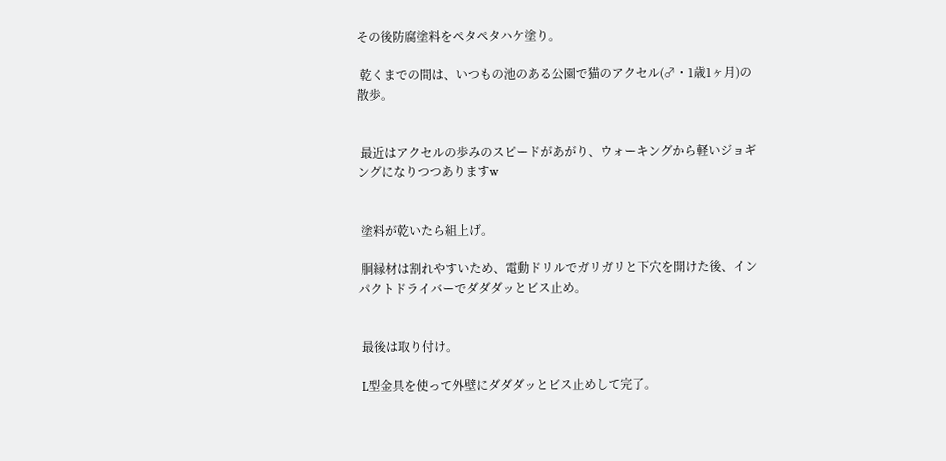その後防腐塗料をペタペタハケ塗り。

 乾くまでの間は、いつもの池のある公園で猫のアクセル(♂・1歳1ヶ月)の散歩。


 最近はアクセルの歩みのスピードがあがり、ウォーキングから軽いジョギングになりつつありますw


 塗料が乾いたら組上げ。

 胴縁材は割れやすいため、電動ドリルでガリガリと下穴を開けた後、インパクトドライバーでダダダッとビス止め。


 最後は取り付け。

 L型金具を使って外壁にダダダッとビス止めして完了。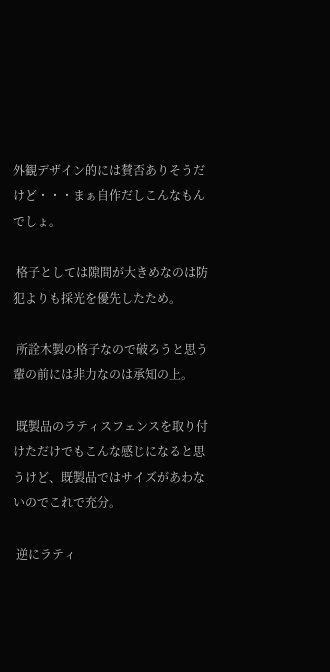外観デザイン的には賛否ありそうだけど・・・まぁ自作だしこんなもんでしょ。

 格子としては隙間が大きめなのは防犯よりも採光を優先したため。

 所詮木製の格子なので破ろうと思う輩の前には非力なのは承知の上。

 既製品のラティスフェンスを取り付けただけでもこんな感じになると思うけど、既製品ではサイズがあわないのでこれで充分。

 逆にラティ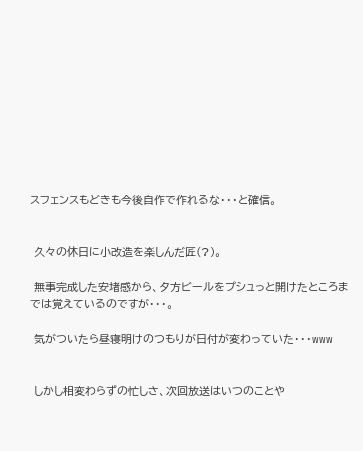スフェンスもどきも今後自作で作れるな・・・と確信。


 久々の休日に小改造を楽しんだ匠(?)。

 無事完成した安堵感から、夕方ビールをプシュっと開けたところまでは覚えているのですが・・・。

 気がついたら昼寝明けのつもりが日付が変わっていた・・・www


 しかし相変わらずの忙しさ、次回放送はいつのことや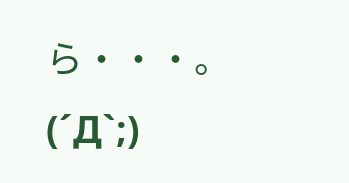ら・・・。 (´Д`;)